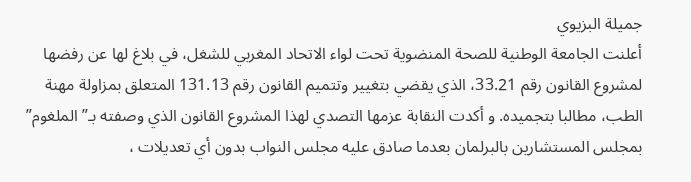جميلة البزيوي
أعلنت الجامعة الوطنية للصحة المنضوية تحت لواء الاتحاد المغربي للشغل، في بلاغ لها عن رفضها لمشروع القانون رقم 33.21، الذي يقضي بتغيير وتتميم القانون رقم 131.13 المتعلق بمزاولة مهنة الطب، مطالبا بتجميده. و أكدت النقابة عزمها التصدي لهذا المشروع القانون الذي وصفته بـ”الملغوم” بمجلس المستشارين بالبرلمان بعدما صادق عليه مجلس النواب بدون أي تعديلات ،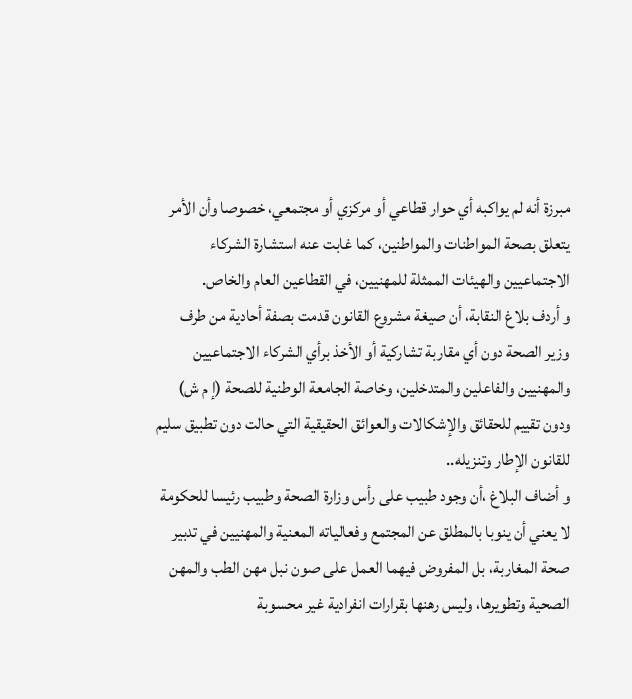مبرزة أنه لم يواكبه أي حوار قطاعي أو مركزي أو مجتمعي، خصوصا وأن الأمر يتعلق بصحة المواطنات والمواطنين، كما غابت عنه استشارة الشركاء الاجتماعيين والهيئات الممثلة للمهنيين، في القطاعين العام والخاص.
و أردف بلاغ النقابة، أن صيغة مشروع القانون قدمت بصفة أحادية من طرف وزير الصحة دون أي مقاربة تشاركية أو الأخذ برأي الشركاء الاجتماعيين والمهنيين والفاعلين والمتدخلين، وخاصة الجامعة الوطنية للصحة (إ م ش) ودون تقييم للحقائق والإشكالات والعوائق الحقيقية التي حالت دون تطبيق سليم للقانون الإطار وتنزيله..
و أضاف البلاغ ،أن وجود طبيب على رأس وزارة الصحة وطبيب رئيسا للحكومة لا يعني أن ينوبا بالمطلق عن المجتمع وفعالياته المعنية والمهنيين في تدبير صحة المغاربة، بل المفروض فيهما العمل على صون نبل مهن الطب والمهن الصحية وتطويرها، وليس رهنها بقرارات انفرادية غير محسوبة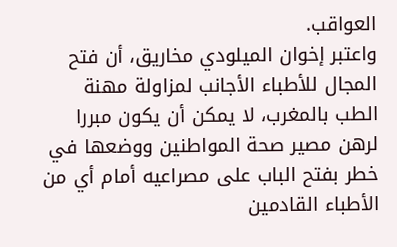العواقب.
واعتبر إخوان الميلودي مخاريق، أن فتح المجال للأطباء الأجانب لمزاولة مهنة الطب بالمغرب، لا يمكن أن يكون مبررا لرهن مصير صحة المواطنين ووضعها في خطر بفتح الباب على مصراعيه أمام أي من الأطباء القادمين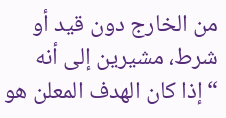من الخارج دون قيد أو شرط، مشيرين إلى أنه “إذا كان الهدف المعلن هو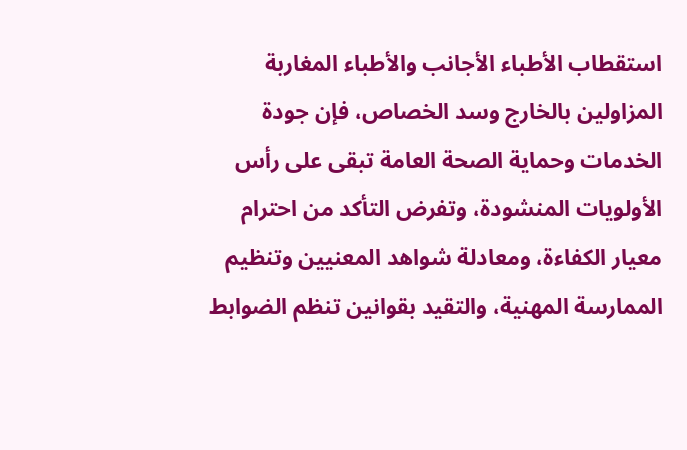استقطاب الأطباء الأجانب والأطباء المغاربة المزاولين بالخارج وسد الخصاص، فإن جودة الخدمات وحماية الصحة العامة تبقى على رأس الأولويات المنشودة، وتفرض التأكد من احترام معيار الكفاءة، ومعادلة شواهد المعنيين وتنظيم الممارسة المهنية، والتقيد بقوانين تنظم الضوابط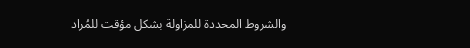والشروط المحددة للمزاولة بشكل مؤقت للمُراد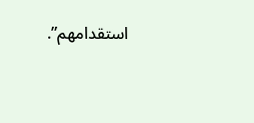استقدامهم”.